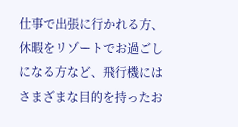仕事で出張に行かれる方、休暇をリゾートでお過ごしになる方など、飛行機にはさまざまな目的を持ったお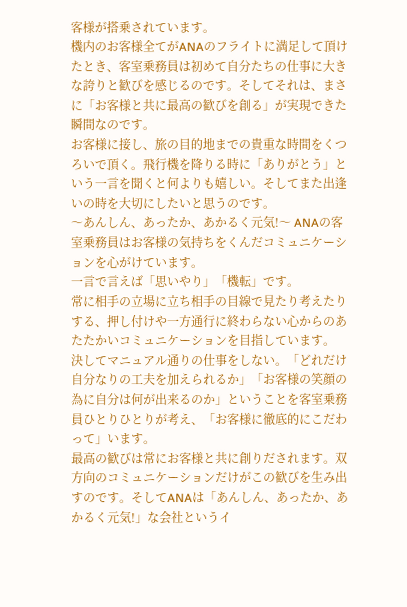客様が搭乗されています。
機内のお客様全てがANAのフライトに満足して頂けたとき、客室乗務員は初めて自分たちの仕事に大きな誇りと歓びを感じるのです。そしてそれは、まさに「お客様と共に最高の歓びを創る」が実現できた瞬間なのです。
お客様に接し、旅の目的地までの貴重な時間をくつろいで頂く。飛行機を降りる時に「ありがとう」という一言を聞くと何よりも嬉しい。そしてまた出逢いの時を大切にしたいと思うのです。
〜あんしん、あったか、あかるく元気!〜 ANAの客室乗務員はお客様の気持ちをくんだコミュニケーションを心がけています。
一言で言えば「思いやり」「機転」です。
常に相手の立場に立ち相手の目線で見たり考えたりする、押し付けや一方通行に終わらない心からのあたたかいコミュニケーションを目指しています。
決してマニュアル通りの仕事をしない。「どれだけ自分なりの工夫を加えられるか」「お客様の笑顔の為に自分は何が出来るのか」ということを客室乗務員ひとりひとりが考え、「お客様に徹底的にこだわって」います。
最高の歓びは常にお客様と共に創りだされます。双方向のコミュニケーションだけがこの歓びを生み出すのです。そしてANAは「あんしん、あったか、あかるく元気!」な会社というイ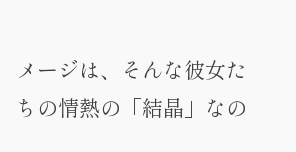メージは、そんな彼女たちの情熱の「結晶」なの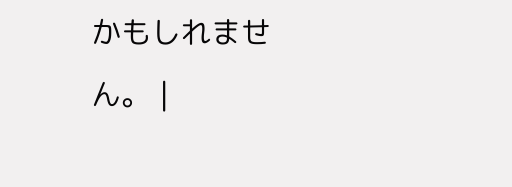かもしれません。 |